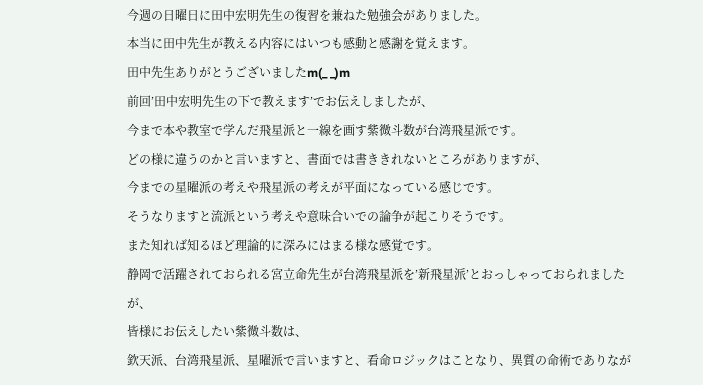今週の日曜日に田中宏明先生の復習を兼ねた勉強会がありました。
本当に田中先生が教える内容にはいつも感動と感謝を覚えます。
田中先生ありがとうございましたm(_ _)m
前回’田中宏明先生の下で教えます’でお伝えしましたが、
今まで本や教室で学んだ飛星派と一線を画す紫微斗数が台湾飛星派です。
どの様に違うのかと言いますと、書面では書ききれないところがありますが、
今までの星曜派の考えや飛星派の考えが平面になっている感じです。
そうなりますと流派という考えや意味合いでの論争が起こりそうです。
また知れば知るほど理論的に深みにはまる様な感覚です。
静岡で活躍されておられる宮立命先生が台湾飛星派を’新飛星派’とおっしゃっておられましたが、
皆様にお伝えしたい紫微斗数は、
欽天派、台湾飛星派、星曜派で言いますと、看命ロジックはことなり、異質の命術でありなが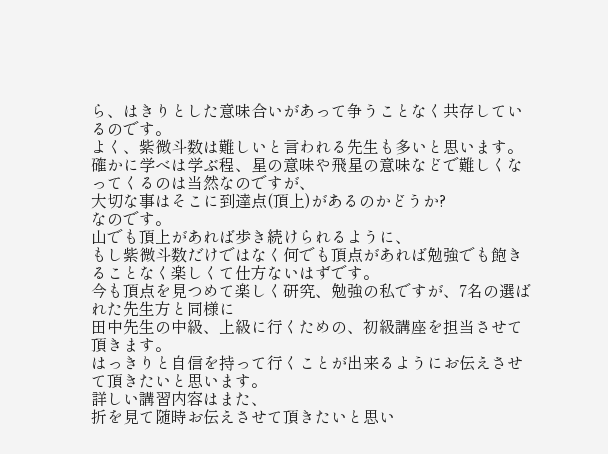ら、はきりとした意味合いがあって争うことなく共存しているのです。
よく、紫微斗数は難しいと言われる先生も多いと思います。
確かに学べは学ぶ程、星の意味や飛星の意味などで難しくなってくるのは当然なのですが、
大切な事はそこに到達点(頂上)があるのかどうか?
なのです。
山でも頂上があれば歩き続けられるように、
もし紫微斗数だけではなく何でも頂点があれば勉強でも飽きることなく楽しくて仕方ないはずです。
今も頂点を見つめて楽しく研究、勉強の私ですが、7名の選ばれた先生方と同様に
田中先生の中級、上級に行くための、初級講座を担当させて頂きます。
はっきりと自信を持って行くことが出来るようにお伝えさせて頂きたいと思います。
詳しい講習内容はまた、
折を見て随時お伝えさせて頂きたいと思い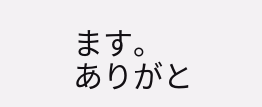ます。
ありがと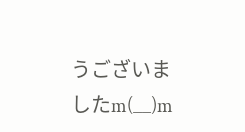うございましたm(__)m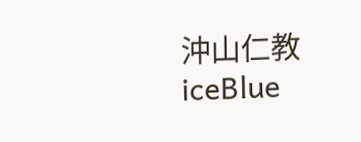沖山仁教
iceBlue